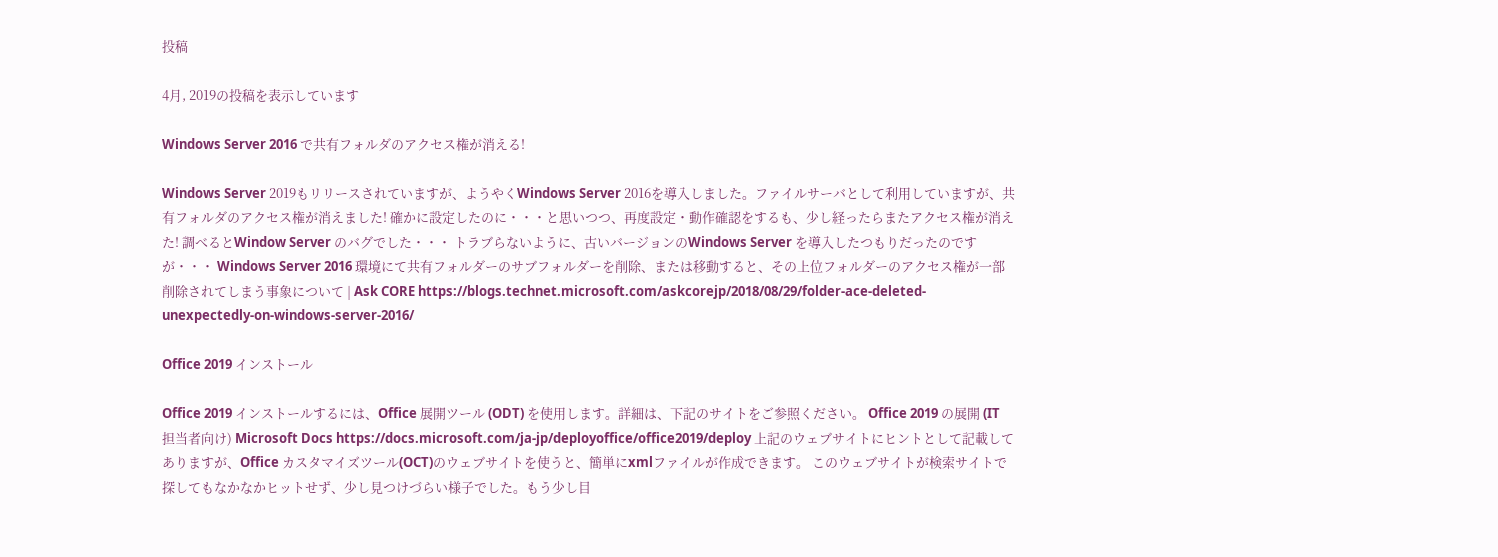投稿

4月, 2019の投稿を表示しています

Windows Server 2016 で共有フォルダのアクセス権が消える!

Windows Server 2019もリリースされていますが、ようやくWindows Server 2016を導入しました。ファイルサーバとして利用していますが、共有フォルダのアクセス権が消えました! 確かに設定したのに・・・と思いつつ、再度設定・動作確認をするも、少し経ったらまたアクセス権が消えた! 調べるとWindow Server のバグでした・・・ トラブらないように、古いバージョンのWindows Server を導入したつもりだったのですが・・・ Windows Server 2016 環境にて共有フォルダーのサブフォルダーを削除、または移動すると、その上位フォルダーのアクセス権が一部削除されてしまう事象について | Ask CORE https://blogs.technet.microsoft.com/askcorejp/2018/08/29/folder-ace-deleted-unexpectedly-on-windows-server-2016/

Office 2019 インストール

Office 2019 インストールするには、Office 展開ツール (ODT) を使用します。詳細は、下記のサイトをご参照ください。 Office 2019 の展開 (IT 担当者向け) Microsoft Docs https://docs.microsoft.com/ja-jp/deployoffice/office2019/deploy 上記のウェブサイトにヒントとして記載してありますが、Office カスタマイズツール(OCT)のウェブサイトを使うと、簡単にxmlファイルが作成できます。 このウェブサイトが検索サイトで探してもなかなかヒットせず、少し見つけづらい様子でした。もう少し目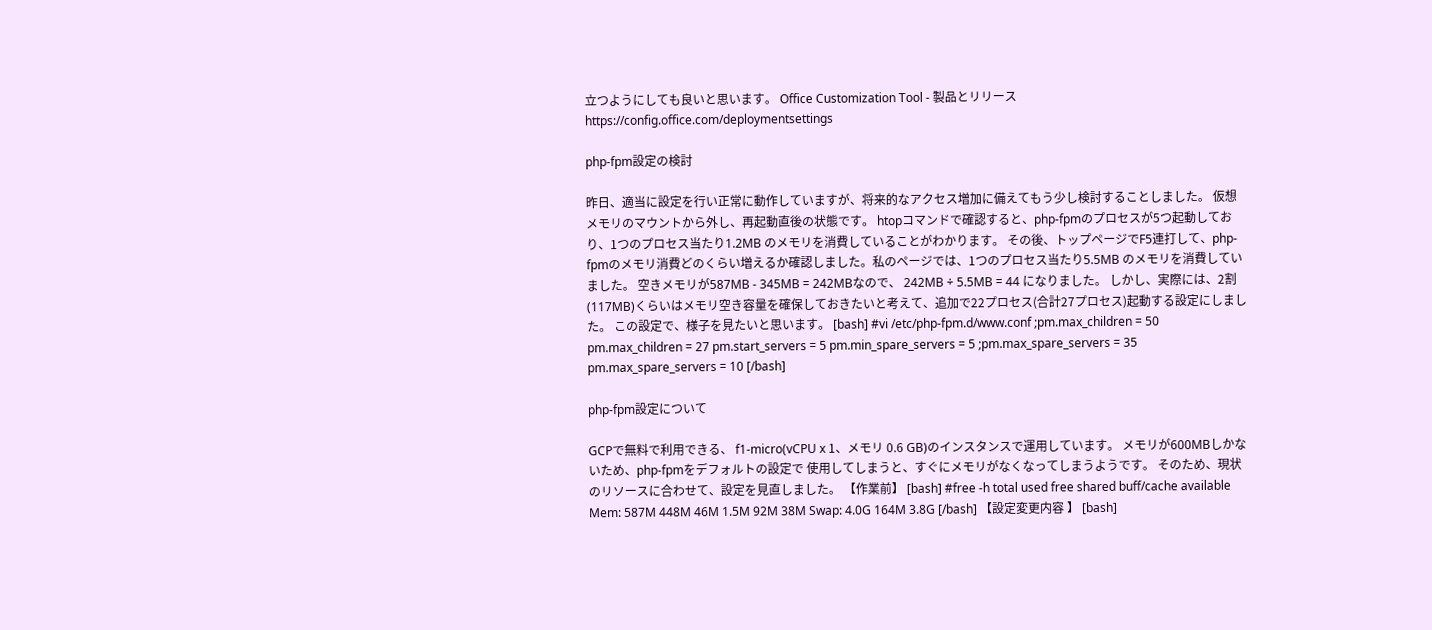立つようにしても良いと思います。 Office Customization Tool - 製品とリリース https://config.office.com/deploymentsettings

php-fpm設定の検討

昨日、適当に設定を行い正常に動作していますが、将来的なアクセス増加に備えてもう少し検討することしました。 仮想メモリのマウントから外し、再起動直後の状態です。 htopコマンドで確認すると、php-fpmのプロセスが5つ起動しており、1つのプロセス当たり1.2MB のメモリを消費していることがわかります。 その後、トップページでF5連打して、php-fpmのメモリ消費どのくらい増えるか確認しました。私のページでは、1つのプロセス当たり5.5MB のメモリを消費していました。 空きメモリが587MB - 345MB = 242MBなので、 242MB ÷ 5.5MB = 44 になりました。 しかし、実際には、2割(117MB)くらいはメモリ空き容量を確保しておきたいと考えて、追加で22プロセス(合計27プロセス)起動する設定にしました。 この設定で、様子を見たいと思います。 [bash] #vi /etc/php-fpm.d/www.conf ;pm.max_children = 50 pm.max_children = 27 pm.start_servers = 5 pm.min_spare_servers = 5 ;pm.max_spare_servers = 35 pm.max_spare_servers = 10 [/bash]

php-fpm設定について

GCPで無料で利用できる、 f1-micro(vCPU x 1、メモリ 0.6 GB)のインスタンスで運用しています。 メモリが600MBしかないため、php-fpmをデフォルトの設定で 使用してしまうと、すぐにメモリがなくなってしまうようです。 そのため、現状のリソースに合わせて、設定を見直しました。 【作業前】 [bash] #free -h total used free shared buff/cache available Mem: 587M 448M 46M 1.5M 92M 38M Swap: 4.0G 164M 3.8G [/bash] 【設定変更内容 】 [bash]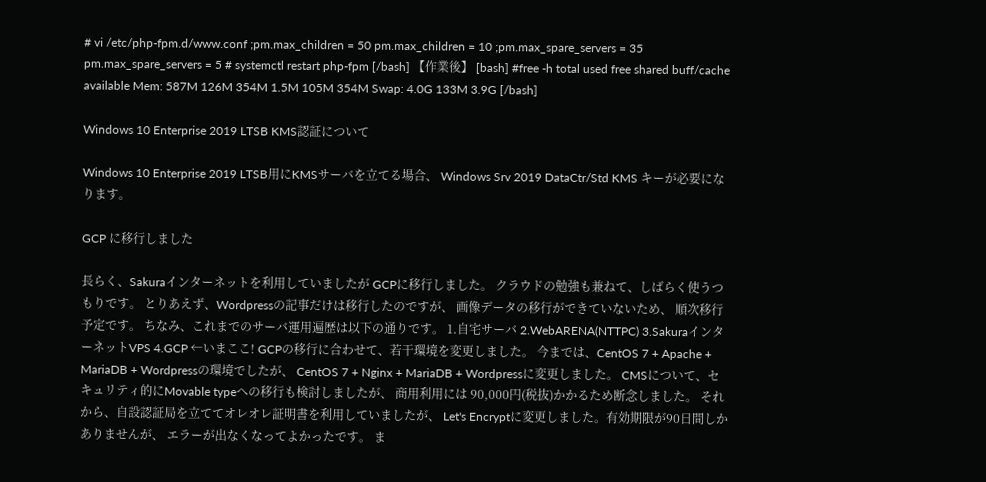# vi /etc/php-fpm.d/www.conf ;pm.max_children = 50 pm.max_children = 10 ;pm.max_spare_servers = 35 pm.max_spare_servers = 5 # systemctl restart php-fpm [/bash] 【作業後】 [bash] #free -h total used free shared buff/cache available Mem: 587M 126M 354M 1.5M 105M 354M Swap: 4.0G 133M 3.9G [/bash]

Windows 10 Enterprise 2019 LTSB KMS認証について

Windows 10 Enterprise 2019 LTSB用にKMSサーバを立てる場合、 Windows Srv 2019 DataCtr/Std KMS キーが必要になります。

GCP に移行しました

長らく、Sakuraインターネットを利用していましたが GCPに移行しました。 クラウドの勉強も兼ねて、しばらく使うつもりです。 とりあえず、Wordpressの記事だけは移行したのですが、 画像データの移行ができていないため、 順次移行予定です。 ちなみ、これまでのサーバ運用遍歴は以下の通りです。 1.自宅サーバ 2.WebARENA(NTTPC) 3.SakuraインターネットVPS 4.GCP ←いまここ! GCPの移行に合わせて、若干環境を変更しました。 今までは、CentOS 7 + Apache + MariaDB + Wordpressの環境でしたが、 CentOS 7 + Nginx + MariaDB + Wordpressに変更しました。 CMSについて、セキュリティ的にMovable typeへの移行も検討しましたが、 商用利用には 90,000円(税抜)かかるため断念しました。 それから、自設認証局を立ててオレオレ証明書を利用していましたが、 Let's Encryptに変更しました。有効期限が90日間しかありませんが、 エラーが出なくなってよかったです。 ま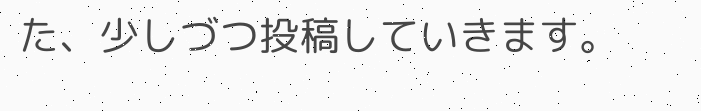た、少しづつ投稿していきます。